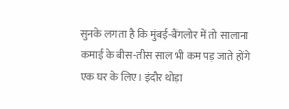सुनके लगता है कि मुंबई-बैंगलोर में तो सालाना कमाई के बीस-तीस साल भी कम पड़ जाते होंगे एक घर के लिए। इंदौर थोड़ा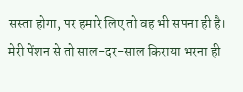सस्ता होगा, पर हमारे लिए तो वह भी सपना ही है। मेरी पेंशन से तो साल-दर-साल किराया भरना ही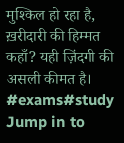मुश्किल हो रहा है, ख़रीदारी की हिम्मत कहाँ? यही ज़िंदगी की असली कीमत है।
#exams#study
Jump in to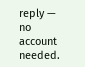reply — no account needed.